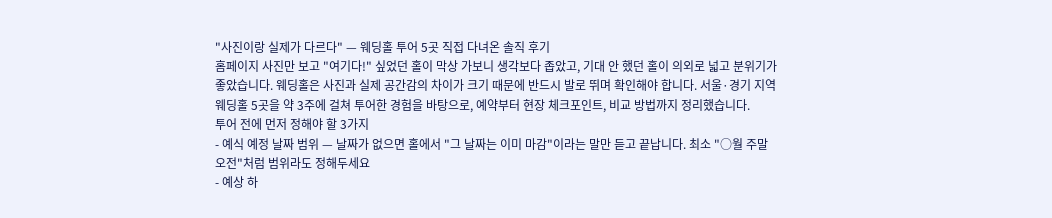"사진이랑 실제가 다르다" — 웨딩홀 투어 5곳 직접 다녀온 솔직 후기
홈페이지 사진만 보고 "여기다!" 싶었던 홀이 막상 가보니 생각보다 좁았고, 기대 안 했던 홀이 의외로 넓고 분위기가 좋았습니다. 웨딩홀은 사진과 실제 공간감의 차이가 크기 때문에 반드시 발로 뛰며 확인해야 합니다. 서울·경기 지역 웨딩홀 5곳을 약 3주에 걸쳐 투어한 경험을 바탕으로, 예약부터 현장 체크포인트, 비교 방법까지 정리했습니다.
투어 전에 먼저 정해야 할 3가지
- 예식 예정 날짜 범위 — 날짜가 없으면 홀에서 "그 날짜는 이미 마감"이라는 말만 듣고 끝납니다. 최소 "○월 주말 오전"처럼 범위라도 정해두세요
- 예상 하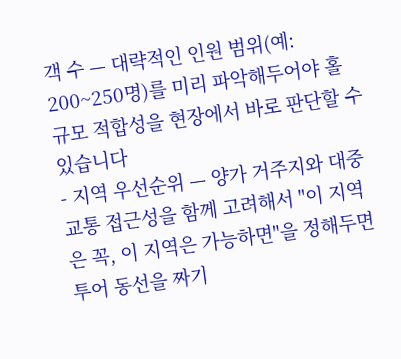객 수 — 대략적인 인원 범위(예: 200~250명)를 미리 파악해두어야 홀 규모 적합성을 현장에서 바로 판단할 수 있습니다
- 지역 우선순위 — 양가 거주지와 대중교통 접근성을 함께 고려해서 "이 지역은 꼭, 이 지역은 가능하면"을 정해두면 투어 동선을 짜기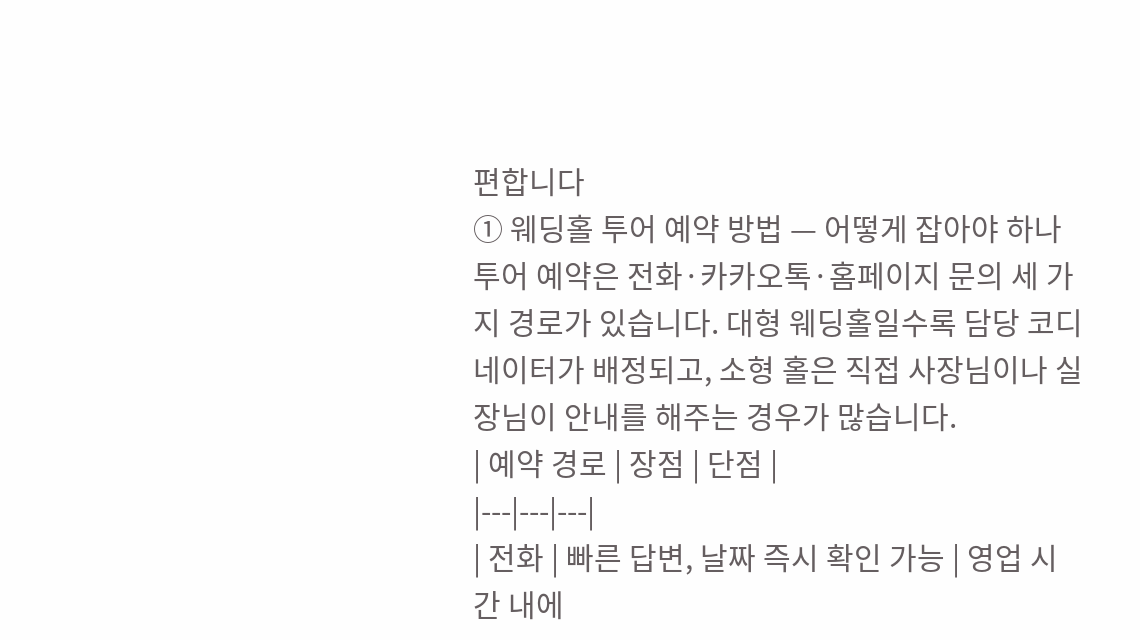편합니다
① 웨딩홀 투어 예약 방법 — 어떻게 잡아야 하나
투어 예약은 전화·카카오톡·홈페이지 문의 세 가지 경로가 있습니다. 대형 웨딩홀일수록 담당 코디네이터가 배정되고, 소형 홀은 직접 사장님이나 실장님이 안내를 해주는 경우가 많습니다.
| 예약 경로 | 장점 | 단점 |
|---|---|---|
| 전화 | 빠른 답변, 날짜 즉시 확인 가능 | 영업 시간 내에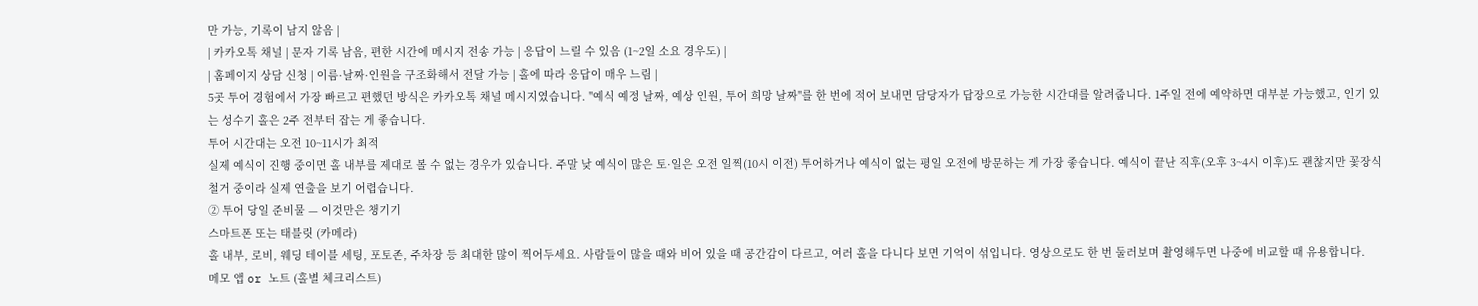만 가능, 기록이 남지 않음 |
| 카카오톡 채널 | 문자 기록 남음, 편한 시간에 메시지 전송 가능 | 응답이 느릴 수 있음 (1~2일 소요 경우도) |
| 홈페이지 상담 신청 | 이름·날짜·인원을 구조화해서 전달 가능 | 홀에 따라 응답이 매우 느림 |
5곳 투어 경험에서 가장 빠르고 편했던 방식은 카카오톡 채널 메시지였습니다. "예식 예정 날짜, 예상 인원, 투어 희망 날짜"를 한 번에 적어 보내면 담당자가 답장으로 가능한 시간대를 알려줍니다. 1주일 전에 예약하면 대부분 가능했고, 인기 있는 성수기 홀은 2주 전부터 잡는 게 좋습니다.
투어 시간대는 오전 10~11시가 최적
실제 예식이 진행 중이면 홀 내부를 제대로 볼 수 없는 경우가 있습니다. 주말 낮 예식이 많은 토·일은 오전 일찍(10시 이전) 투어하거나 예식이 없는 평일 오전에 방문하는 게 가장 좋습니다. 예식이 끝난 직후(오후 3~4시 이후)도 괜찮지만 꽃장식 철거 중이라 실제 연출을 보기 어렵습니다.
② 투어 당일 준비물 — 이것만은 챙기기
스마트폰 또는 태블릿 (카메라)
홀 내부, 로비, 웨딩 테이블 세팅, 포토존, 주차장 등 최대한 많이 찍어두세요. 사람들이 많을 때와 비어 있을 때 공간감이 다르고, 여러 홀을 다니다 보면 기억이 섞입니다. 영상으로도 한 번 둘러보며 촬영해두면 나중에 비교할 때 유용합니다.
메모 앱 or 노트 (홀별 체크리스트)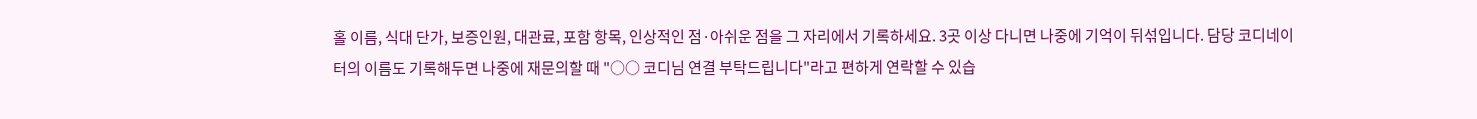홀 이름, 식대 단가, 보증인원, 대관료, 포함 항목, 인상적인 점·아쉬운 점을 그 자리에서 기록하세요. 3곳 이상 다니면 나중에 기억이 뒤섞입니다. 담당 코디네이터의 이름도 기록해두면 나중에 재문의할 때 "○○ 코디님 연결 부탁드립니다"라고 편하게 연락할 수 있습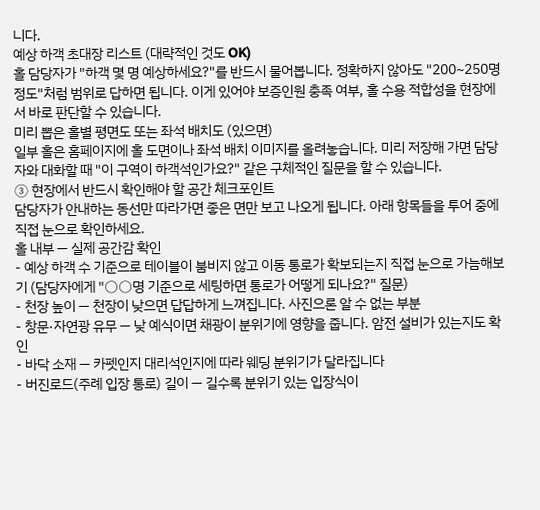니다.
예상 하객 초대장 리스트 (대략적인 것도 OK)
홀 담당자가 "하객 몇 명 예상하세요?"를 반드시 물어봅니다. 정확하지 않아도 "200~250명 정도"처럼 범위로 답하면 됩니다. 이게 있어야 보증인원 충족 여부, 홀 수용 적합성을 현장에서 바로 판단할 수 있습니다.
미리 뽑은 홀별 평면도 또는 좌석 배치도 (있으면)
일부 홀은 홈페이지에 홀 도면이나 좌석 배치 이미지를 올려놓습니다. 미리 저장해 가면 담당자와 대화할 때 "이 구역이 하객석인가요?" 같은 구체적인 질문을 할 수 있습니다.
③ 현장에서 반드시 확인해야 할 공간 체크포인트
담당자가 안내하는 동선만 따라가면 좋은 면만 보고 나오게 됩니다. 아래 항목들을 투어 중에 직접 눈으로 확인하세요.
홀 내부 — 실제 공간감 확인
- 예상 하객 수 기준으로 테이블이 붐비지 않고 이동 통로가 확보되는지 직접 눈으로 가늠해보기 (담당자에게 "○○명 기준으로 세팅하면 통로가 어떻게 되나요?" 질문)
- 천장 높이 — 천장이 낮으면 답답하게 느껴집니다. 사진으론 알 수 없는 부분
- 창문·자연광 유무 — 낮 예식이면 채광이 분위기에 영향을 줍니다. 암전 설비가 있는지도 확인
- 바닥 소재 — 카펫인지 대리석인지에 따라 웨딩 분위기가 달라집니다
- 버진로드(주례 입장 통로) 길이 — 길수록 분위기 있는 입장식이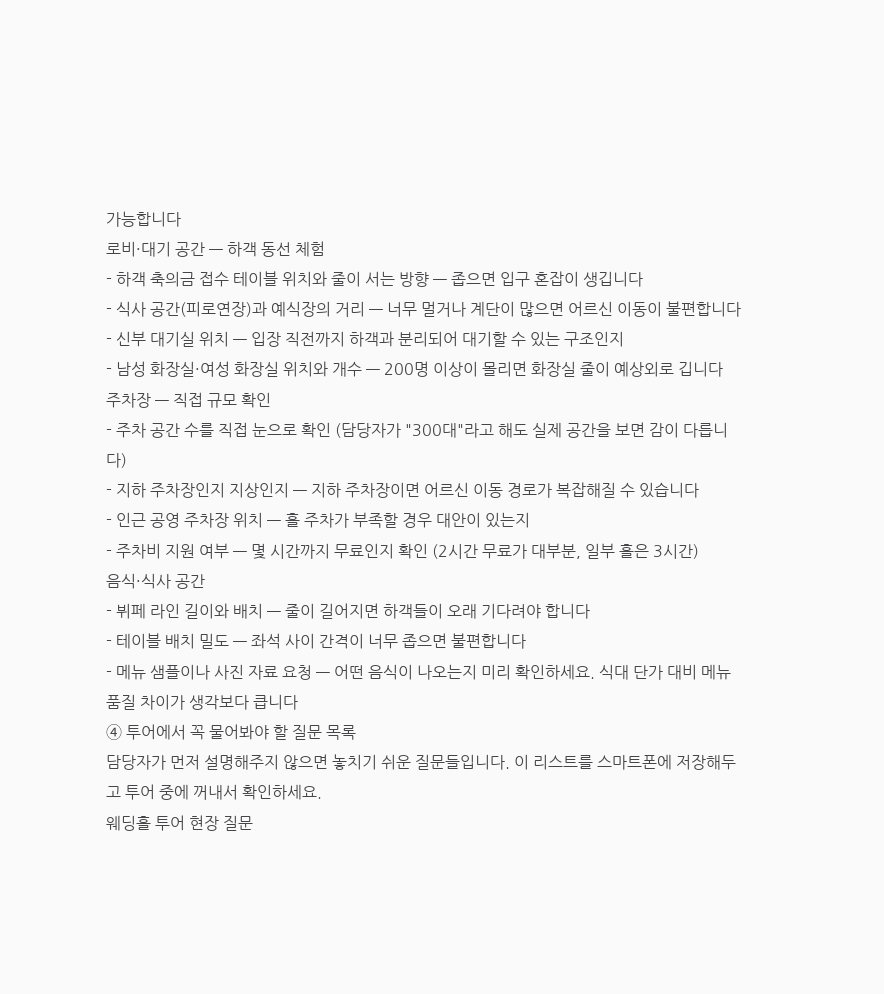가능합니다
로비·대기 공간 — 하객 동선 체험
- 하객 축의금 접수 테이블 위치와 줄이 서는 방향 — 좁으면 입구 혼잡이 생깁니다
- 식사 공간(피로연장)과 예식장의 거리 — 너무 멀거나 계단이 많으면 어르신 이동이 불편합니다
- 신부 대기실 위치 — 입장 직전까지 하객과 분리되어 대기할 수 있는 구조인지
- 남성 화장실·여성 화장실 위치와 개수 — 200명 이상이 몰리면 화장실 줄이 예상외로 깁니다
주차장 — 직접 규모 확인
- 주차 공간 수를 직접 눈으로 확인 (담당자가 "300대"라고 해도 실제 공간을 보면 감이 다릅니다)
- 지하 주차장인지 지상인지 — 지하 주차장이면 어르신 이동 경로가 복잡해질 수 있습니다
- 인근 공영 주차장 위치 — 홀 주차가 부족할 경우 대안이 있는지
- 주차비 지원 여부 — 몇 시간까지 무료인지 확인 (2시간 무료가 대부분, 일부 홀은 3시간)
음식·식사 공간
- 뷔페 라인 길이와 배치 — 줄이 길어지면 하객들이 오래 기다려야 합니다
- 테이블 배치 밀도 — 좌석 사이 간격이 너무 좁으면 불편합니다
- 메뉴 샘플이나 사진 자료 요청 — 어떤 음식이 나오는지 미리 확인하세요. 식대 단가 대비 메뉴 품질 차이가 생각보다 큽니다
④ 투어에서 꼭 물어봐야 할 질문 목록
담당자가 먼저 설명해주지 않으면 놓치기 쉬운 질문들입니다. 이 리스트를 스마트폰에 저장해두고 투어 중에 꺼내서 확인하세요.
웨딩홀 투어 현장 질문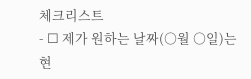체크리스트
- ☐ 제가 원하는 날짜(○월 ○일)는 현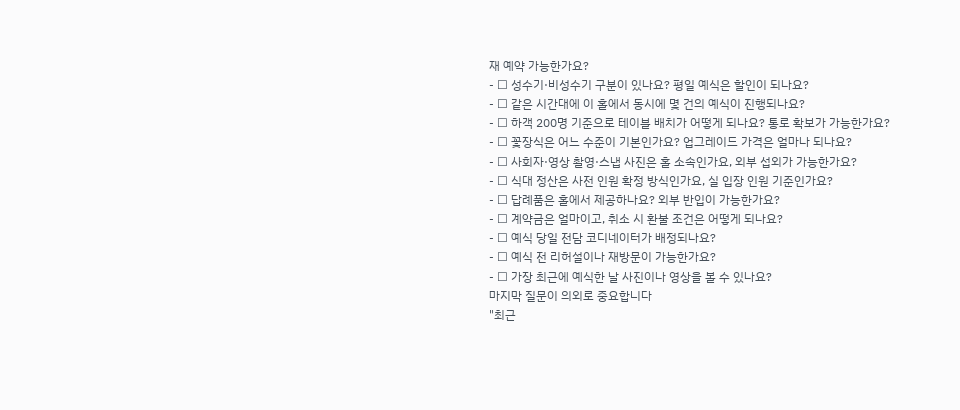재 예약 가능한가요?
- ☐ 성수기·비성수기 구분이 있나요? 평일 예식은 할인이 되나요?
- ☐ 같은 시간대에 이 홀에서 동시에 몇 건의 예식이 진행되나요?
- ☐ 하객 200명 기준으로 테이블 배치가 어떻게 되나요? 통로 확보가 가능한가요?
- ☐ 꽃장식은 어느 수준이 기본인가요? 업그레이드 가격은 얼마나 되나요?
- ☐ 사회자·영상 촬영·스냅 사진은 홀 소속인가요, 외부 섭외가 가능한가요?
- ☐ 식대 정산은 사전 인원 확정 방식인가요, 실 입장 인원 기준인가요?
- ☐ 답례품은 홀에서 제공하나요? 외부 반입이 가능한가요?
- ☐ 계약금은 얼마이고, 취소 시 환불 조건은 어떻게 되나요?
- ☐ 예식 당일 전담 코디네이터가 배정되나요?
- ☐ 예식 전 리허설이나 재방문이 가능한가요?
- ☐ 가장 최근에 예식한 날 사진이나 영상을 볼 수 있나요?
마지막 질문이 의외로 중요합니다
"최근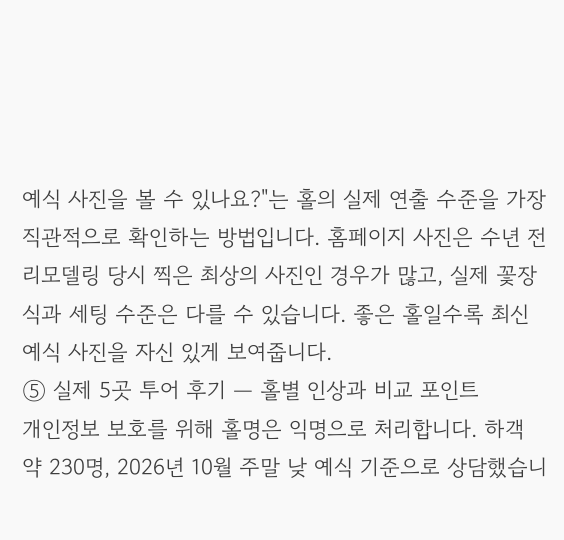예식 사진을 볼 수 있나요?"는 홀의 실제 연출 수준을 가장 직관적으로 확인하는 방법입니다. 홈페이지 사진은 수년 전 리모델링 당시 찍은 최상의 사진인 경우가 많고, 실제 꽃장식과 세팅 수준은 다를 수 있습니다. 좋은 홀일수록 최신 예식 사진을 자신 있게 보여줍니다.
⑤ 실제 5곳 투어 후기 — 홀별 인상과 비교 포인트
개인정보 보호를 위해 홀명은 익명으로 처리합니다. 하객 약 230명, 2026년 10월 주말 낮 예식 기준으로 상담했습니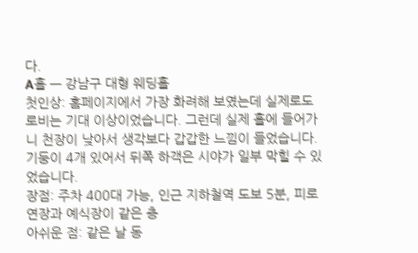다.
A홀 — 강남구 대형 웨딩홀
첫인상: 홈페이지에서 가장 화려해 보였는데 실제로도 로비는 기대 이상이었습니다. 그런데 실제 홀에 들어가니 천장이 낮아서 생각보다 갑갑한 느낌이 들었습니다. 기둥이 4개 있어서 뒤쪽 하객은 시야가 일부 막힐 수 있었습니다.
장점: 주차 400대 가능, 인근 지하철역 도보 5분, 피로연장과 예식장이 같은 층
아쉬운 점: 같은 날 동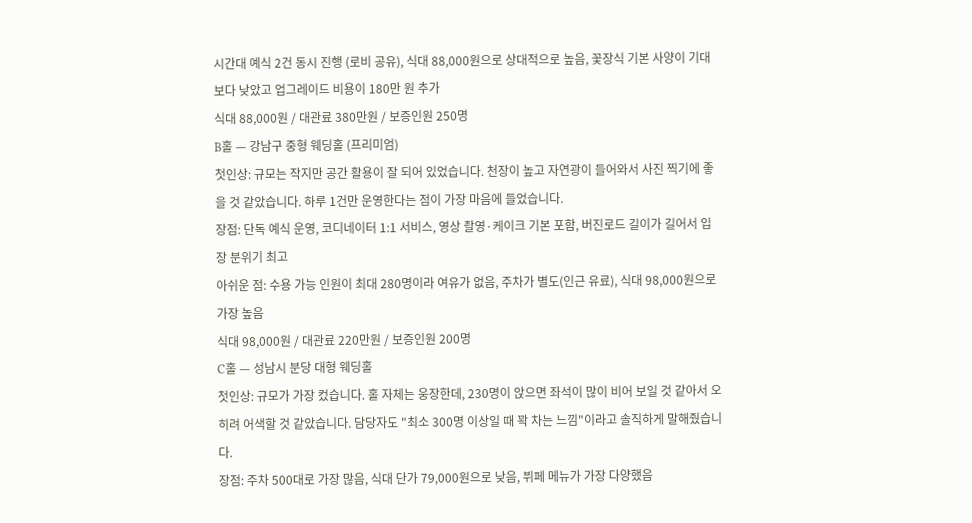시간대 예식 2건 동시 진행 (로비 공유), 식대 88,000원으로 상대적으로 높음, 꽃장식 기본 사양이 기대보다 낮았고 업그레이드 비용이 180만 원 추가
식대 88,000원 / 대관료 380만원 / 보증인원 250명
B홀 — 강남구 중형 웨딩홀 (프리미엄)
첫인상: 규모는 작지만 공간 활용이 잘 되어 있었습니다. 천장이 높고 자연광이 들어와서 사진 찍기에 좋을 것 같았습니다. 하루 1건만 운영한다는 점이 가장 마음에 들었습니다.
장점: 단독 예식 운영, 코디네이터 1:1 서비스, 영상 촬영·케이크 기본 포함, 버진로드 길이가 길어서 입장 분위기 최고
아쉬운 점: 수용 가능 인원이 최대 280명이라 여유가 없음, 주차가 별도(인근 유료), 식대 98,000원으로 가장 높음
식대 98,000원 / 대관료 220만원 / 보증인원 200명
C홀 — 성남시 분당 대형 웨딩홀
첫인상: 규모가 가장 컸습니다. 홀 자체는 웅장한데, 230명이 앉으면 좌석이 많이 비어 보일 것 같아서 오히려 어색할 것 같았습니다. 담당자도 "최소 300명 이상일 때 꽉 차는 느낌"이라고 솔직하게 말해줬습니다.
장점: 주차 500대로 가장 많음, 식대 단가 79,000원으로 낮음, 뷔페 메뉴가 가장 다양했음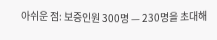아쉬운 점: 보증인원 300명 — 230명을 초대해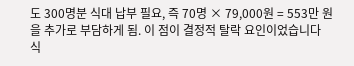도 300명분 식대 납부 필요, 즉 70명 × 79,000원 = 553만 원을 추가로 부담하게 됨. 이 점이 결정적 탈락 요인이었습니다
식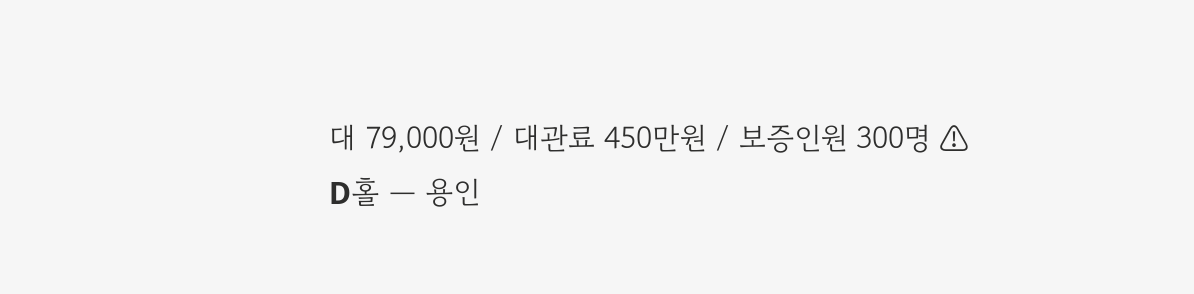대 79,000원 / 대관료 450만원 / 보증인원 300명 ⚠
D홀 — 용인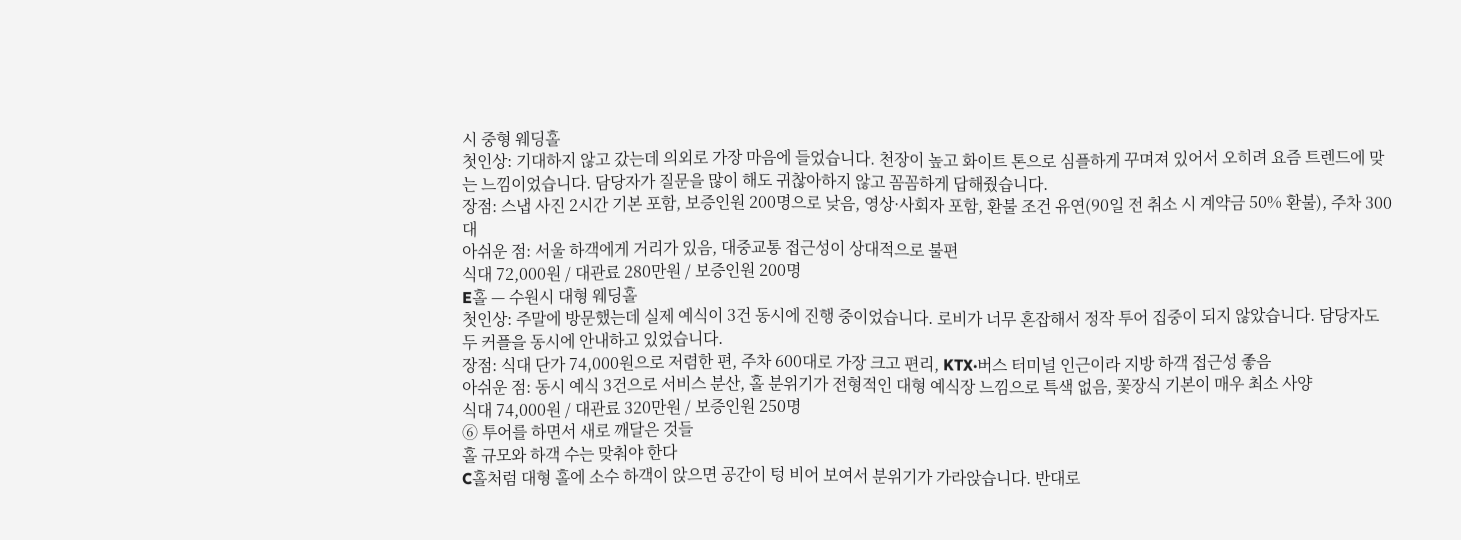시 중형 웨딩홀
첫인상: 기대하지 않고 갔는데 의외로 가장 마음에 들었습니다. 천장이 높고 화이트 톤으로 심플하게 꾸며져 있어서 오히려 요즘 트렌드에 맞는 느낌이었습니다. 담당자가 질문을 많이 해도 귀찮아하지 않고 꼼꼼하게 답해줬습니다.
장점: 스냅 사진 2시간 기본 포함, 보증인원 200명으로 낮음, 영상·사회자 포함, 환불 조건 유연(90일 전 취소 시 계약금 50% 환불), 주차 300대
아쉬운 점: 서울 하객에게 거리가 있음, 대중교통 접근성이 상대적으로 불편
식대 72,000원 / 대관료 280만원 / 보증인원 200명
E홀 — 수원시 대형 웨딩홀
첫인상: 주말에 방문했는데 실제 예식이 3건 동시에 진행 중이었습니다. 로비가 너무 혼잡해서 정작 투어 집중이 되지 않았습니다. 담당자도 두 커플을 동시에 안내하고 있었습니다.
장점: 식대 단가 74,000원으로 저렴한 편, 주차 600대로 가장 크고 편리, KTX·버스 터미널 인근이라 지방 하객 접근성 좋음
아쉬운 점: 동시 예식 3건으로 서비스 분산, 홀 분위기가 전형적인 대형 예식장 느낌으로 특색 없음, 꽃장식 기본이 매우 최소 사양
식대 74,000원 / 대관료 320만원 / 보증인원 250명
⑥ 투어를 하면서 새로 깨달은 것들
홀 규모와 하객 수는 맞춰야 한다
C홀처럼 대형 홀에 소수 하객이 앉으면 공간이 텅 비어 보여서 분위기가 가라앉습니다. 반대로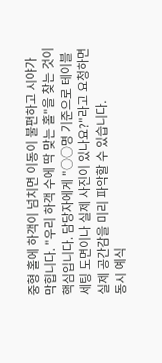중형 홀에 하객이 넘치면 이동이 불편하고 시야가 막힙니다. "우리 하객 수에 딱 맞는 홀"을 찾는 것이 핵심입니다. 담당자에게 "○○명 기준으로 테이블 세팅 도면이나 실제 사진이 있나요?"라고 요청하면 실제 공간감을 미리 파악할 수 있습니다.
동시 예식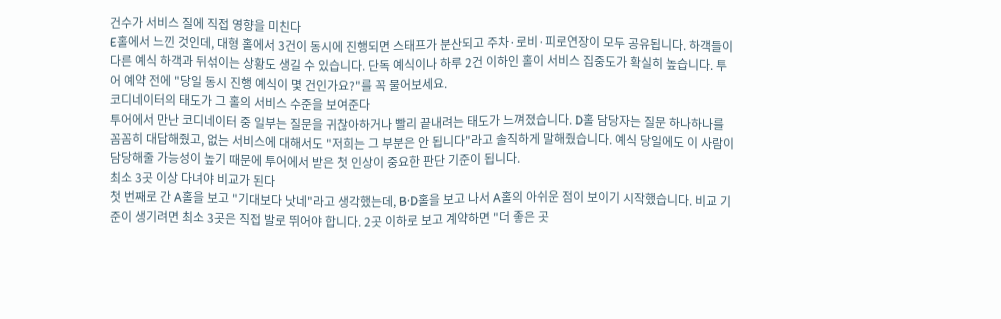건수가 서비스 질에 직접 영향을 미친다
E홀에서 느낀 것인데, 대형 홀에서 3건이 동시에 진행되면 스태프가 분산되고 주차·로비·피로연장이 모두 공유됩니다. 하객들이 다른 예식 하객과 뒤섞이는 상황도 생길 수 있습니다. 단독 예식이나 하루 2건 이하인 홀이 서비스 집중도가 확실히 높습니다. 투어 예약 전에 "당일 동시 진행 예식이 몇 건인가요?"를 꼭 물어보세요.
코디네이터의 태도가 그 홀의 서비스 수준을 보여준다
투어에서 만난 코디네이터 중 일부는 질문을 귀찮아하거나 빨리 끝내려는 태도가 느껴졌습니다. D홀 담당자는 질문 하나하나를 꼼꼼히 대답해줬고, 없는 서비스에 대해서도 "저희는 그 부분은 안 됩니다"라고 솔직하게 말해줬습니다. 예식 당일에도 이 사람이 담당해줄 가능성이 높기 때문에 투어에서 받은 첫 인상이 중요한 판단 기준이 됩니다.
최소 3곳 이상 다녀야 비교가 된다
첫 번째로 간 A홀을 보고 "기대보다 낫네"라고 생각했는데, B·D홀을 보고 나서 A홀의 아쉬운 점이 보이기 시작했습니다. 비교 기준이 생기려면 최소 3곳은 직접 발로 뛰어야 합니다. 2곳 이하로 보고 계약하면 "더 좋은 곳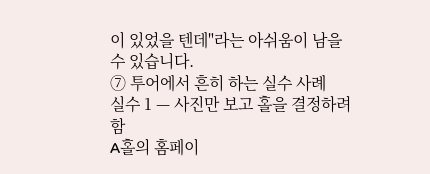이 있었을 텐데"라는 아쉬움이 남을 수 있습니다.
⑦ 투어에서 흔히 하는 실수 사례
실수 1 — 사진만 보고 홀을 결정하려 함
A홀의 홈페이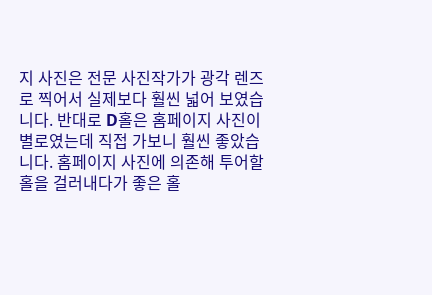지 사진은 전문 사진작가가 광각 렌즈로 찍어서 실제보다 훨씬 넓어 보였습니다. 반대로 D홀은 홈페이지 사진이 별로였는데 직접 가보니 훨씬 좋았습니다. 홈페이지 사진에 의존해 투어할 홀을 걸러내다가 좋은 홀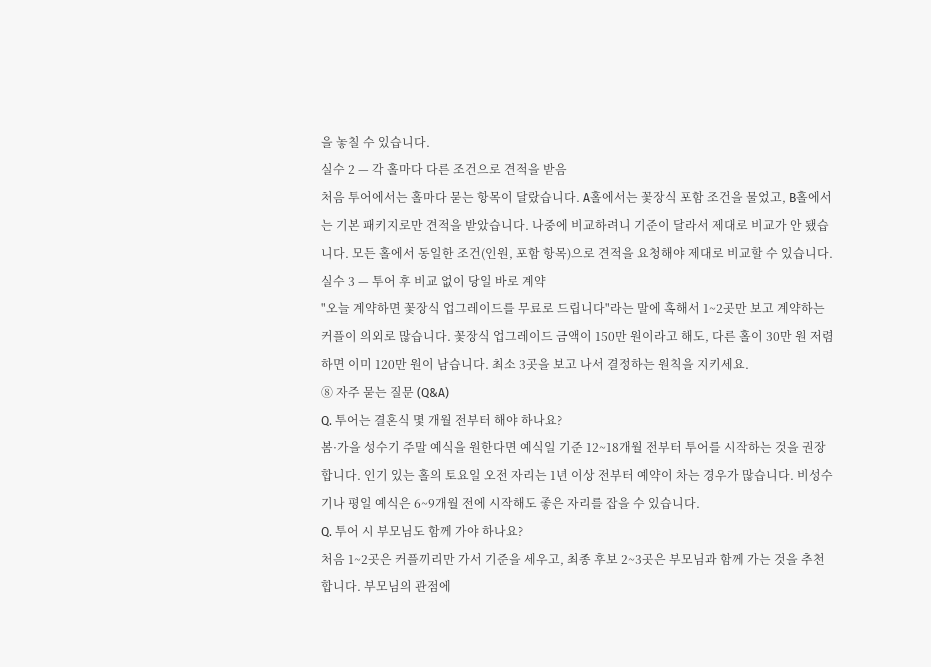을 놓칠 수 있습니다.
실수 2 — 각 홀마다 다른 조건으로 견적을 받음
처음 투어에서는 홀마다 묻는 항목이 달랐습니다. A홀에서는 꽃장식 포함 조건을 물었고, B홀에서는 기본 패키지로만 견적을 받았습니다. 나중에 비교하려니 기준이 달라서 제대로 비교가 안 됐습니다. 모든 홀에서 동일한 조건(인원, 포함 항목)으로 견적을 요청해야 제대로 비교할 수 있습니다.
실수 3 — 투어 후 비교 없이 당일 바로 계약
"오늘 계약하면 꽃장식 업그레이드를 무료로 드립니다"라는 말에 혹해서 1~2곳만 보고 계약하는 커플이 의외로 많습니다. 꽃장식 업그레이드 금액이 150만 원이라고 해도, 다른 홀이 30만 원 저렴하면 이미 120만 원이 남습니다. 최소 3곳을 보고 나서 결정하는 원칙을 지키세요.
⑧ 자주 묻는 질문 (Q&A)
Q. 투어는 결혼식 몇 개월 전부터 해야 하나요?
봄·가을 성수기 주말 예식을 원한다면 예식일 기준 12~18개월 전부터 투어를 시작하는 것을 권장합니다. 인기 있는 홀의 토요일 오전 자리는 1년 이상 전부터 예약이 차는 경우가 많습니다. 비성수기나 평일 예식은 6~9개월 전에 시작해도 좋은 자리를 잡을 수 있습니다.
Q. 투어 시 부모님도 함께 가야 하나요?
처음 1~2곳은 커플끼리만 가서 기준을 세우고, 최종 후보 2~3곳은 부모님과 함께 가는 것을 추천합니다. 부모님의 관점에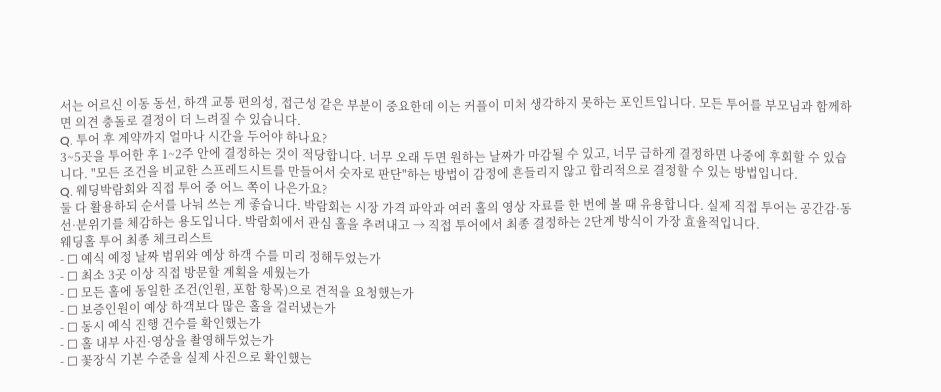서는 어르신 이동 동선, 하객 교통 편의성, 접근성 같은 부분이 중요한데 이는 커플이 미처 생각하지 못하는 포인트입니다. 모든 투어를 부모님과 함께하면 의견 충돌로 결정이 더 느려질 수 있습니다.
Q. 투어 후 계약까지 얼마나 시간을 두어야 하나요?
3~5곳을 투어한 후 1~2주 안에 결정하는 것이 적당합니다. 너무 오래 두면 원하는 날짜가 마감될 수 있고, 너무 급하게 결정하면 나중에 후회할 수 있습니다. "모든 조건을 비교한 스프레드시트를 만들어서 숫자로 판단"하는 방법이 감정에 흔들리지 않고 합리적으로 결정할 수 있는 방법입니다.
Q. 웨딩박람회와 직접 투어 중 어느 쪽이 나은가요?
둘 다 활용하되 순서를 나눠 쓰는 게 좋습니다. 박람회는 시장 가격 파악과 여러 홀의 영상 자료를 한 번에 볼 때 유용합니다. 실제 직접 투어는 공간감·동선·분위기를 체감하는 용도입니다. 박람회에서 관심 홀을 추려내고 → 직접 투어에서 최종 결정하는 2단계 방식이 가장 효율적입니다.
웨딩홀 투어 최종 체크리스트
- ☐ 예식 예정 날짜 범위와 예상 하객 수를 미리 정해두었는가
- ☐ 최소 3곳 이상 직접 방문할 계획을 세웠는가
- ☐ 모든 홀에 동일한 조건(인원, 포함 항목)으로 견적을 요청했는가
- ☐ 보증인원이 예상 하객보다 많은 홀을 걸러냈는가
- ☐ 동시 예식 진행 건수를 확인했는가
- ☐ 홀 내부 사진·영상을 촬영해두었는가
- ☐ 꽃장식 기본 수준을 실제 사진으로 확인했는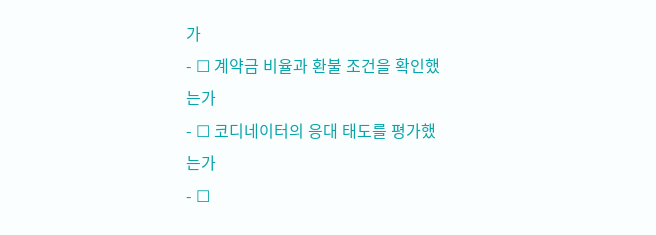가
- ☐ 계약금 비율과 환불 조건을 확인했는가
- ☐ 코디네이터의 응대 태도를 평가했는가
- ☐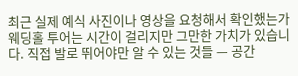최근 실제 예식 사진이나 영상을 요청해서 확인했는가
웨딩홀 투어는 시간이 걸리지만 그만한 가치가 있습니다. 직접 발로 뛰어야만 알 수 있는 것들 — 공간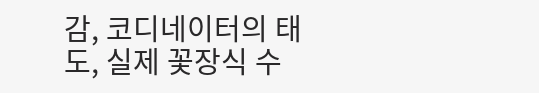감, 코디네이터의 태도, 실제 꽃장식 수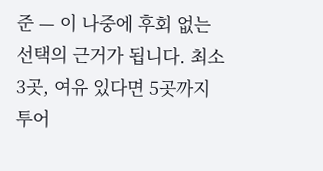준 — 이 나중에 후회 없는 선택의 근거가 됩니다. 최소 3곳, 여유 있다면 5곳까지 투어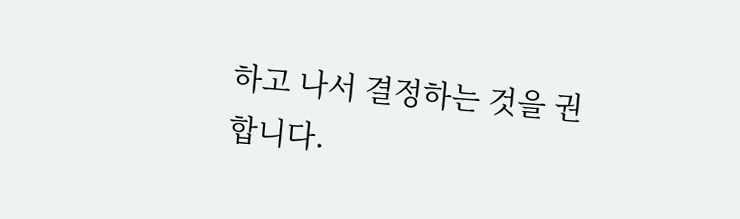하고 나서 결정하는 것을 권합니다.